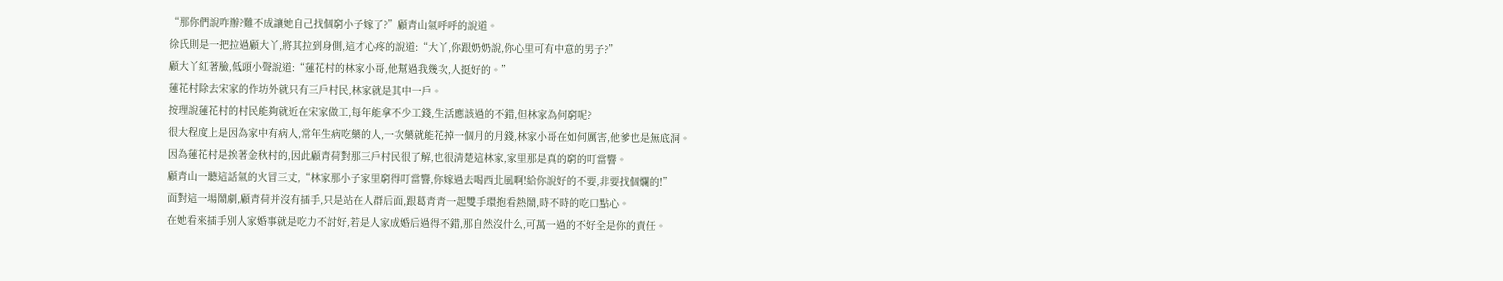“那你們說咋辦?難不成讓她自己找個窮小子嫁了?”顧青山氣呼呼的說道。
徐氏則是一把拉過顧大丫,將其拉到身側,這才心疼的說道:“大丫,你跟奶奶說,你心里可有中意的男子?”
顧大丫紅著臉,低頭小聲說道:“蓮花村的林家小哥,他幫過我幾次,人挺好的。”
蓮花村除去宋家的作坊外就只有三戶村民,林家就是其中一戶。
按理說蓮花村的村民能夠就近在宋家做工,每年能拿不少工錢,生活應該過的不錯,但林家為何窮呢?
很大程度上是因為家中有病人,常年生病吃藥的人,一次藥就能花掉一個月的月錢,林家小哥在如何厲害,他爹也是無底洞。
因為蓮花村是挨著金秋村的,因此顧青荷對那三戶村民很了解,也很清楚這林家,家里那是真的窮的叮當響。
顧青山一聽這話氣的火冒三丈,“林家那小子家里窮得叮當響,你嫁過去喝西北風啊!給你說好的不要,非要找個爛的!”
面對這一場鬧劇,顧青荷并沒有插手,只是站在人群后面,跟葛青青一起雙手環抱看熱鬧,時不時的吃口點心。
在她看來插手別人家婚事就是吃力不討好,若是人家成婚后過得不錯,那自然沒什么,可萬一過的不好全是你的責任。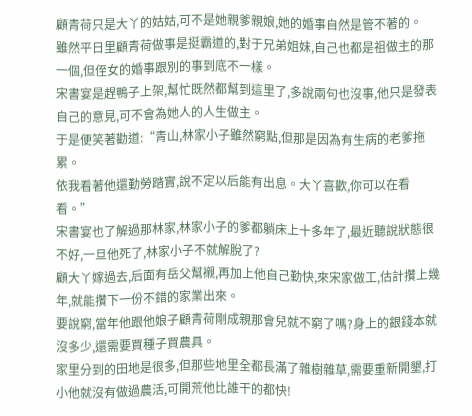顧青荷只是大丫的姑姑,可不是她親爹親娘,她的婚事自然是管不著的。
雖然平日里顧青荷做事是挺霸道的,對于兄弟姐妹,自己也都是祖做主的那一個,但侄女的婚事跟別的事到底不一樣。
宋書宴是趕鴨子上架,幫忙既然都幫到這里了,多說兩句也沒事,他只是發表自己的意見,可不會為她人的人生做主。
于是便笑著勸道:“青山,林家小子雖然窮點,但那是因為有生病的老爹拖累。
依我看著他還勤勞踏實,說不定以后能有出息。大丫喜歡,你可以在看看。”
宋書宴也了解過那林家,林家小子的爹都躺床上十多年了,最近聽說狀態很不好,一旦他死了,林家小子不就解脫了?
顧大丫嫁過去,后面有岳父幫襯,再加上他自己勤快,來宋家做工,估計攢上幾年,就能攢下一份不錯的家業出來。
要說窮,當年他跟他娘子顧青荷剛成親那會兒就不窮了嗎?身上的銀錢本就沒多少,還需要買種子買農具。
家里分到的田地是很多,但那些地里全都長滿了雜樹雜草,需要重新開墾,打小他就沒有做過農活,可開荒他比誰干的都快!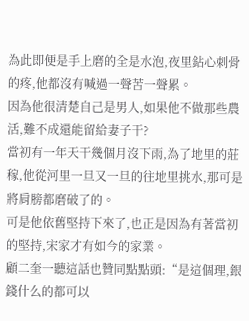為此即便是手上磨的全是水泡,夜里鉆心刺骨的疼,他都沒有喊過一聲苦一聲累。
因為他很清楚自己是男人,如果他不做那些農活,難不成還能留給妻子干?
當初有一年天干幾個月沒下雨,為了地里的莊稼,他從河里一旦又一旦的往地里挑水,那可是將肩膀都磨破了的。
可是他依舊堅持下來了,也正是因為有著當初的堅持,宋家才有如今的家業。
顧二奎一聽這話也贊同點點頭:“是這個理,銀錢什么的都可以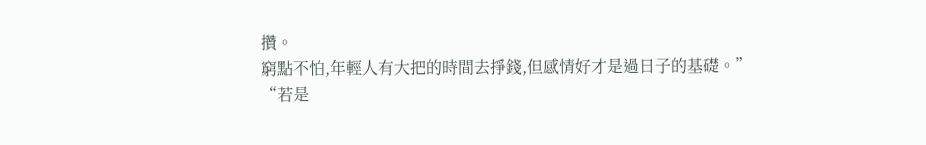攢。
窮點不怕,年輕人有大把的時間去掙錢,但感情好才是過日子的基礎。”
“若是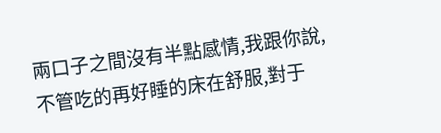兩口子之間沒有半點感情,我跟你說,不管吃的再好睡的床在舒服,對于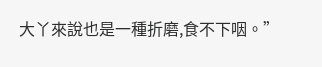大丫來說也是一種折磨,食不下咽。”